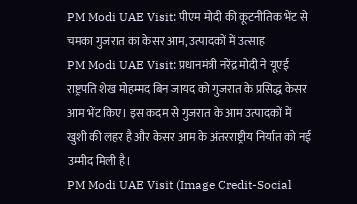PM Modi UAE Visit: पीएम मोदी की कूटनीतिक भेंट से चमका गुजरात का केसर आम, उत्पादकों में उत्साह
PM Modi UAE Visit: प्रधानमंत्री नरेंद्र मोदी ने यूएई राष्ट्रपति शेख मोहम्मद बिन जायद को गुजरात के प्रसिद्ध केसर आम भेंट किए। इस कदम से गुजरात के आम उत्पादकों में खुशी की लहर है और केसर आम के अंतरराष्ट्रीय निर्यात को नई उम्मीद मिली है।
PM Modi UAE Visit (Image Credit-Social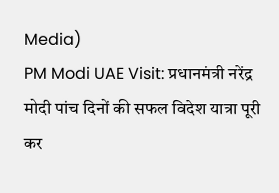Media)
PM Modi UAE Visit: प्रधानमंत्री नरेंद्र मोदी पांच दिनों की सफल विदेश यात्रा पूरी कर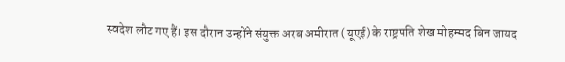स्वदेश लौट गए हैं। इस दौरान उन्होंने संयुक्त अरब अमीरात (यूएई) के राष्ट्रपति शेख मोहम्मद बिन जायद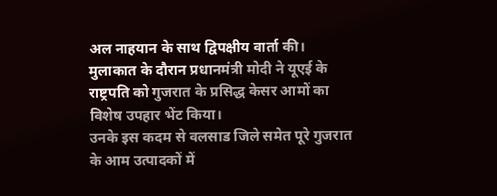अल नाहयान के साथ द्विपक्षीय वार्ता की। मुलाकात के दौरान प्रधानमंत्री मोदी ने यूएई के राष्ट्रपति को गुजरात के प्रसिद्ध केसर आमों का विशेष उपहार भेंट किया।
उनके इस कदम से वलसाड जिले समेत पूरे गुजरात के आम उत्पादकों में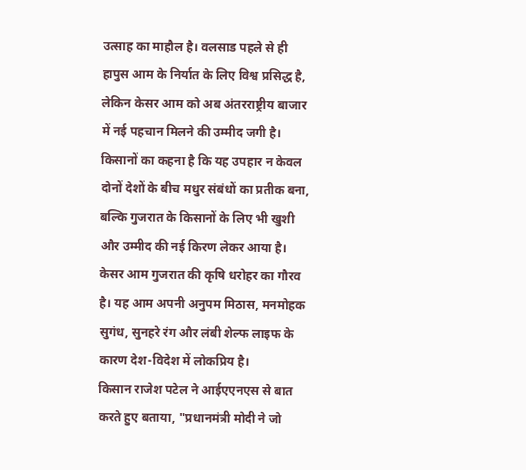उत्साह का माहौल है। वलसाड पहले से ही हापुस आम के निर्यात के लिए विश्व प्रसिद्ध है, लेकिन केसर आम को अब अंतरराष्ट्रीय बाजार में नई पहचान मिलने की उम्मीद जगी है।
किसानों का कहना है कि यह उपहार न केवल दोनों देशों के बीच मधुर संबंधों का प्रतीक बना, बल्कि गुजरात के किसानों के लिए भी खुशी और उम्मीद की नई किरण लेकर आया है। केसर आम गुजरात की कृषि धरोहर का गौरव है। यह आम अपनी अनुपम मिठास, मनमोहक सुगंध, सुनहरे रंग और लंबी शेल्फ लाइफ के कारण देश-विदेश में लोकप्रिय है।
किसान राजेश पटेल ने आईएएनएस से बात करते हुए बताया, "प्रधानमंत्री मोदी ने जो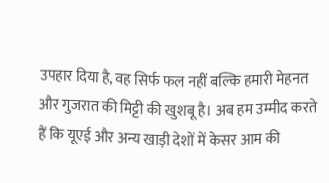उपहार दिया है, वह सिर्फ फल नहीं बल्कि हमारी मेहनत और गुजरात की मिट्टी की खुशबू है। अब हम उम्मीद करते हैं कि यूएई और अन्य खाड़ी देशों में केसर आम की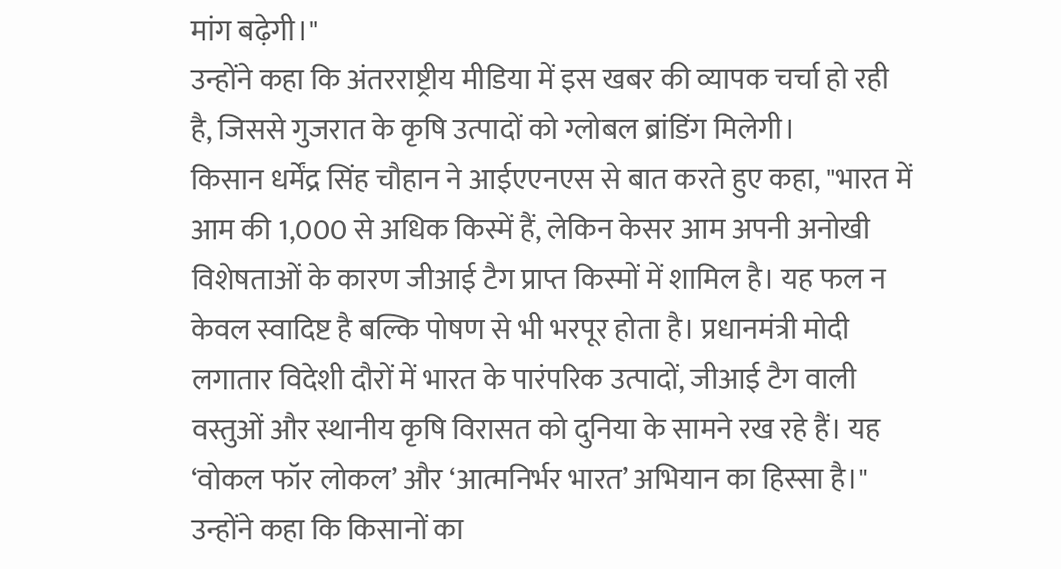मांग बढ़ेगी।"
उन्होंने कहा कि अंतरराष्ट्रीय मीडिया में इस खबर की व्यापक चर्चा हो रही है, जिससे गुजरात के कृषि उत्पादों को ग्लोबल ब्रांडिंग मिलेगी।
किसान धर्मेंद्र सिंह चौहान ने आईएएनएस से बात करते हुए कहा, "भारत में आम की 1,000 से अधिक किस्में हैं, लेकिन केसर आम अपनी अनोखी विशेषताओं के कारण जीआई टैग प्राप्त किस्मों में शामिल है। यह फल न केवल स्वादिष्ट है बल्कि पोषण से भी भरपूर होता है। प्रधानमंत्री मोदी लगातार विदेशी दौरों में भारत के पारंपरिक उत्पादों, जीआई टैग वाली वस्तुओं और स्थानीय कृषि विरासत को दुनिया के सामने रख रहे हैं। यह ‘वोकल फॉर लोकल’ और ‘आत्मनिर्भर भारत’ अभियान का हिस्सा है।"
उन्होंने कहा कि किसानों का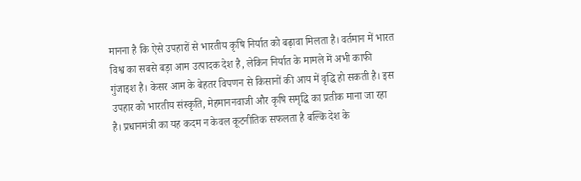मानना है कि ऐसे उपहारों से भारतीय कृषि निर्यात को बढ़ावा मिलता है। वर्तमान में भारत विश्व का सबसे बड़ा आम उत्पादक देश है, लेकिन निर्यात के मामले में अभी काफी गुंजाइश है। केसर आम के बेहतर विपणन से किसानों की आय में वृद्धि हो सकती है। इस उपहार को भारतीय संस्कृति, मेहमाननवाजी और कृषि समृद्धि का प्रतीक माना जा रहा है। प्रधानमंत्री का यह कदम न केवल कूटनीतिक सफलता है बल्कि देश के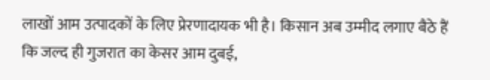लाखों आम उत्पादकों के लिए प्रेरणादायक भी है। किसान अब उम्मीद लगाए बैठे हैं कि जल्द ही गुजरात का केसर आम दुबई,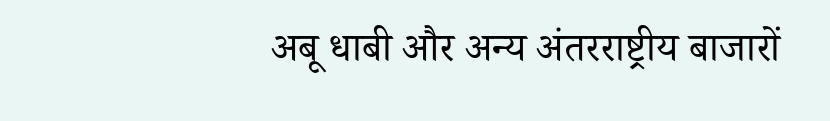अबू धाबी और अन्य अंतरराष्ट्रीय बाजारों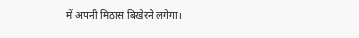में अपनी मिठास बिखेरने लगेगा।